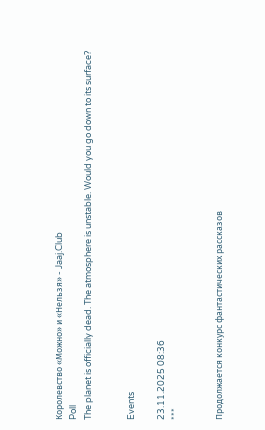Королевство «Можно» и «Нельзя» - Jaaj.Club
Poll
The planet is officially dead. The atmosphere is unstable. Would you go down to its surface?


Events

23.11.2025 08:36
***


Продолжается конкурс фантастических рассказов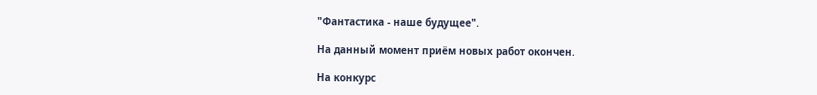"Фантастика - наше будущее".

На данный момент приём новых работ окончен.

На конкурс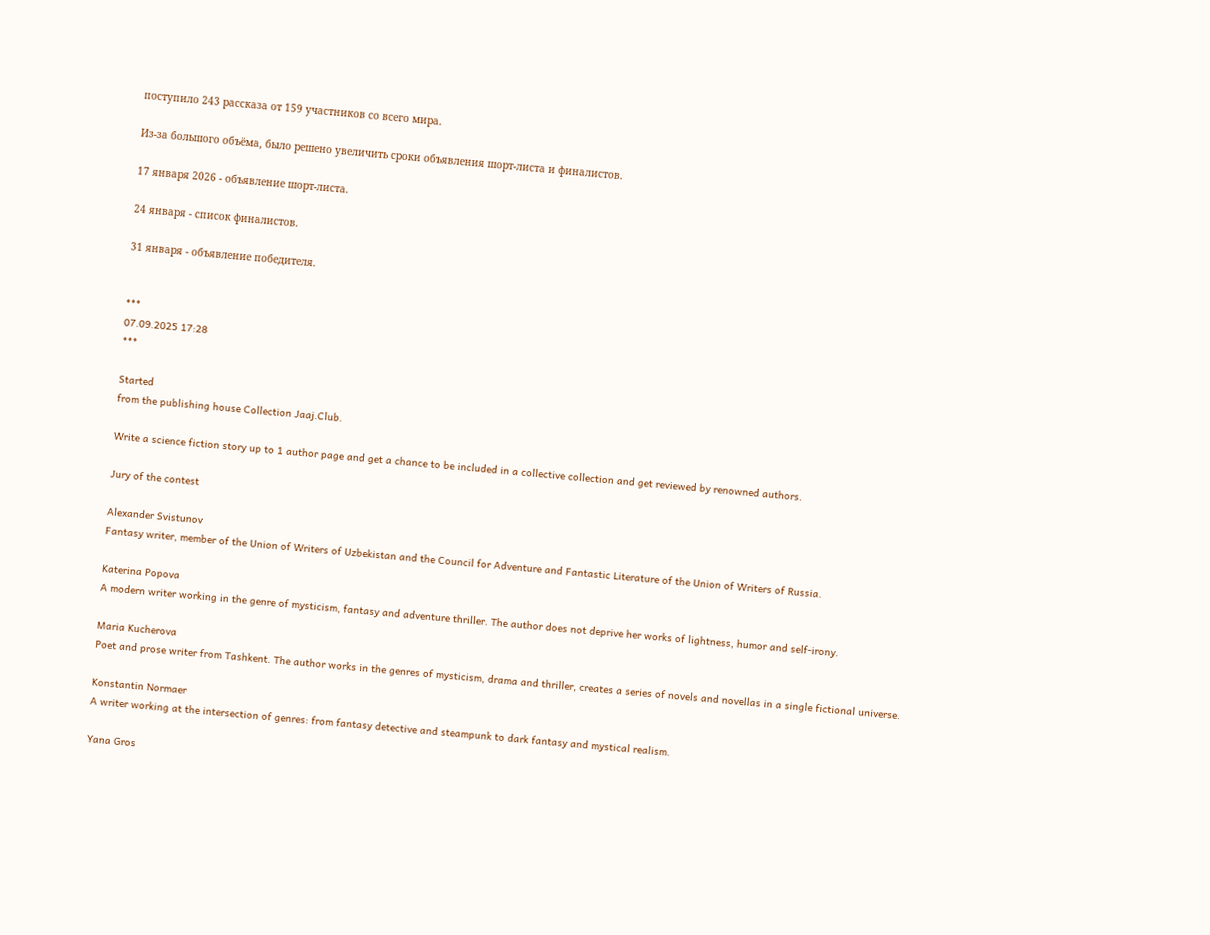поступило 243 рассказа от 159 участников со всего мира.

Из-за большого объёма, было решено увеличить сроки объявления шорт-листа и финалистов.

17 января 2026 - объявление шорт-листа.

24 января - список финалистов.

31 января - объявление победителя.


***
07.09.2025 17:28
***

Started
from the publishing house Collection Jaaj.Club.

Write a science fiction story up to 1 author page and get a chance to be included in a collective collection and get reviewed by renowned authors.

Jury of the contest

Alexander Svistunov
Fantasy writer, member of the Union of Writers of Uzbekistan and the Council for Adventure and Fantastic Literature of the Union of Writers of Russia.

Katerina Popova
A modern writer working in the genre of mysticism, fantasy and adventure thriller. The author does not deprive her works of lightness, humor and self-irony.

Maria Kucherova
Poet and prose writer from Tashkent. The author works in the genres of mysticism, drama and thriller, creates a series of novels and novellas in a single fictional universe.

Konstantin Normaer
A writer working at the intersection of genres: from fantasy detective and steampunk to dark fantasy and mystical realism.

Yana Gros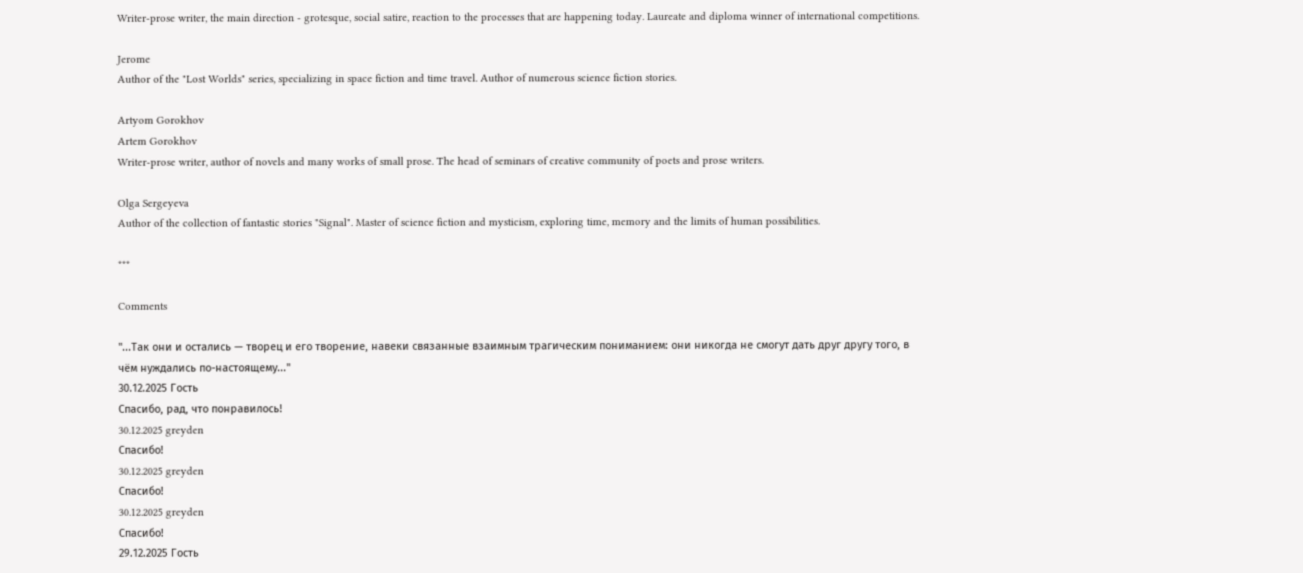Writer-prose writer, the main direction - grotesque, social satire, reaction to the processes that are happening today. Laureate and diploma winner of international competitions.

Jerome
Author of the "Lost Worlds" series, specializing in space fiction and time travel. Author of numerous science fiction stories.

Artyom Gorokhov
Artem Gorokhov
Writer-prose writer, author of novels and many works of small prose. The head of seminars of creative community of poets and prose writers.

Olga Sergeyeva
Author of the collection of fantastic stories "Signal". Master of science fiction and mysticism, exploring time, memory and the limits of human possibilities.

***

Comments

"...Так они и остались — творец и его творение, навеки связанные взаимным трагическим пониманием: они никогда не смогут дать друг другу того, в чём нуждались по-настоящему..."
30.12.2025 Гость
Спасибо, рад, что понравилось!
30.12.2025 greyden
Спасибо!
30.12.2025 greyden
Спасибо!
30.12.2025 greyden
Спасибо!
29.12.2025 Гость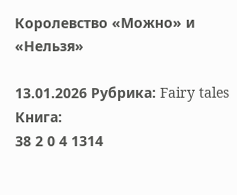Королевство «Можно» и «Нельзя»

13.01.2026 Рубрика: Fairy tales
Книга:
38 2 0 4 1314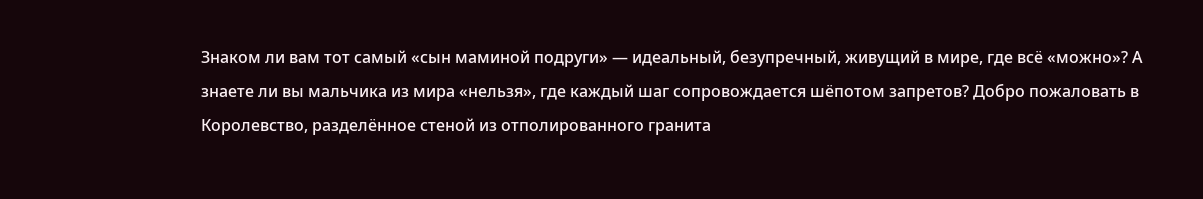Знаком ли вам тот самый «сын маминой подруги» — идеальный, безупречный, живущий в мире, где всё «можно»? А знаете ли вы мальчика из мира «нельзя», где каждый шаг сопровождается шёпотом запретов? Добро пожаловать в Королевство, разделённое стеной из отполированного гранита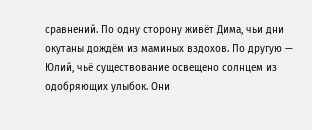сравнений. По одну сторону живёт Дима, чьи дни окутаны дождём из маминых вздохов. По другую — Юлий, чьё существование освещено солнцем из одобряющих улыбок. Они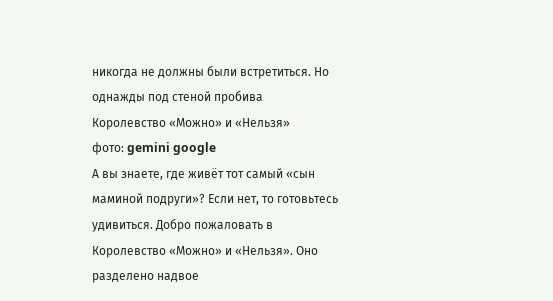никогда не должны были встретиться. Но однажды под стеной пробива
Королевство «Можно» и «Нельзя»
фото: gemini google
А вы знаете, где живёт тот самый «сын маминой подруги»? Если нет, то готовьтесь удивиться. Добро пожаловать в Королевство «Можно» и «Нельзя». Оно разделено надвое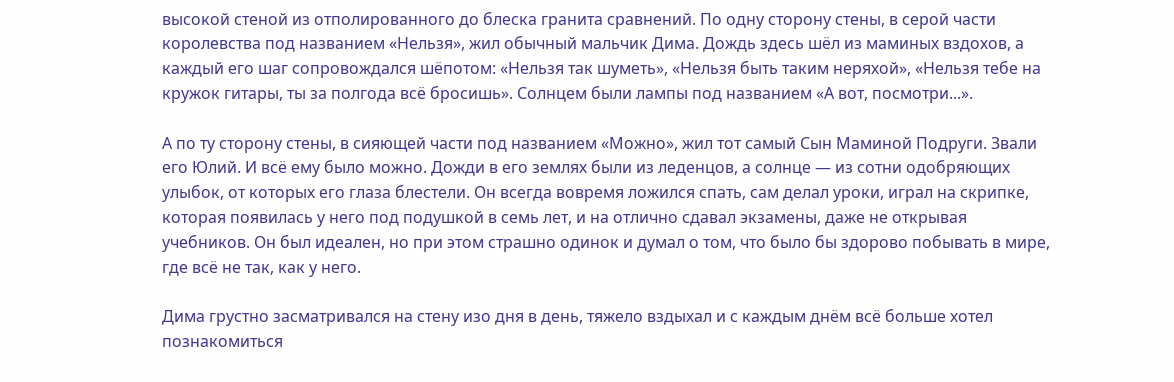высокой стеной из отполированного до блеска гранита сравнений. По одну сторону стены, в серой части королевства под названием «Нельзя», жил обычный мальчик Дима. Дождь здесь шёл из маминых вздохов, а каждый его шаг сопровождался шёпотом: «Нельзя так шуметь», «Нельзя быть таким неряхой», «Нельзя тебе на кружок гитары, ты за полгода всё бросишь». Солнцем были лампы под названием «А вот, посмотри...».

А по ту сторону стены, в сияющей части под названием «Можно», жил тот самый Сын Маминой Подруги. Звали его Юлий. И всё ему было можно. Дожди в его землях были из леденцов, а солнце — из сотни одобряющих улыбок, от которых его глаза блестели. Он всегда вовремя ложился спать, сам делал уроки, играл на скрипке, которая появилась у него под подушкой в семь лет, и на отлично сдавал экзамены, даже не открывая учебников. Он был идеален, но при этом страшно одинок и думал о том, что было бы здорово побывать в мире, где всё не так, как у него.

Дима грустно засматривался на стену изо дня в день, тяжело вздыхал и с каждым днём всё больше хотел познакомиться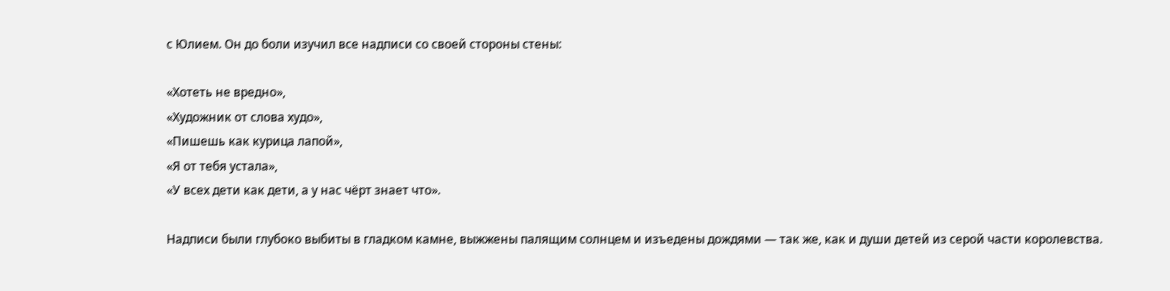с Юлием. Он до боли изучил все надписи со своей стороны стены:

«Хотеть не вредно»,
«Художник от слова худо»,
«Пишешь как курица лапой»,
«Я от тебя устала»,
«У всех дети как дети, а у нас чёрт знает что».

Надписи были глубоко выбиты в гладком камне, выжжены палящим солнцем и изъедены дождями — так же, как и души детей из серой части королевства.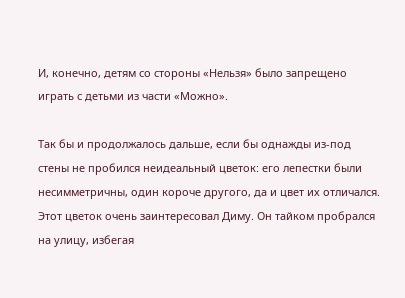И, конечно, детям со стороны «Нельзя» было запрещено играть с детьми из части «Можно».

Так бы и продолжалось дальше, если бы однажды из-под стены не пробился неидеальный цветок: его лепестки были несимметричны, один короче другого, да и цвет их отличался. Этот цветок очень заинтересовал Диму. Он тайком пробрался на улицу, избегая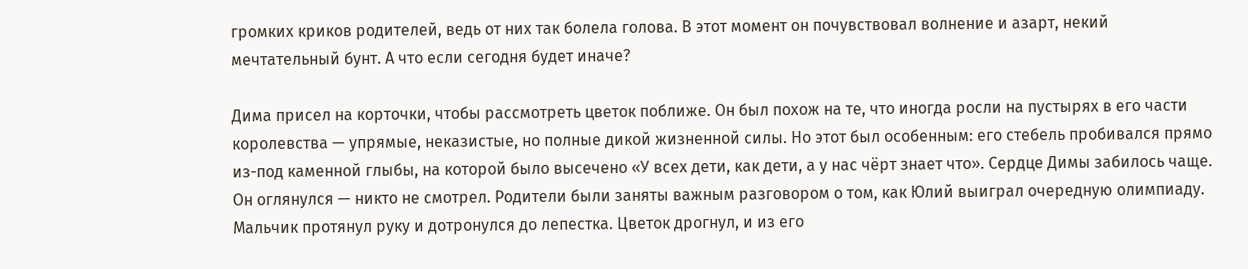громких криков родителей, ведь от них так болела голова. В этот момент он почувствовал волнение и азарт, некий мечтательный бунт. А что если сегодня будет иначе?

Дима присел на корточки, чтобы рассмотреть цветок поближе. Он был похож на те, что иногда росли на пустырях в его части королевства — упрямые, неказистые, но полные дикой жизненной силы. Но этот был особенным: его стебель пробивался прямо из-под каменной глыбы, на которой было высечено «У всех дети, как дети, а у нас чёрт знает что». Сердце Димы забилось чаще. Он оглянулся — никто не смотрел. Родители были заняты важным разговором о том, как Юлий выиграл очередную олимпиаду. Мальчик протянул руку и дотронулся до лепестка. Цветок дрогнул, и из его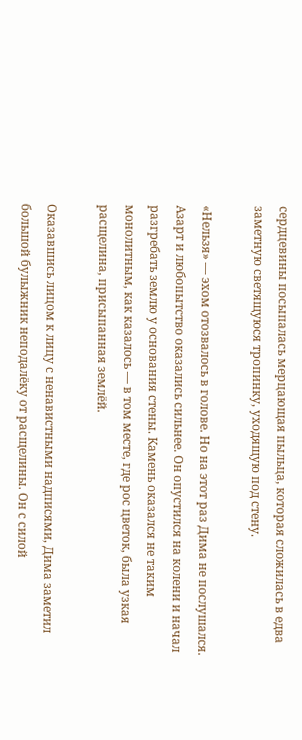сердцевины посыпалась мерцающая пыльца, которая сложилась в едва заметную светящуюся тропинку, уходящую под стену.

«Нельзя» — эхом отозвалось в голове. Но на этот раз Дима не послушался. Азарт и любопытство оказались сильнее. Он опустился на колени и начал разгребать землю у основания стены. Камень оказался не таким монолитным, как казалось — в том месте, где рос цветок, была узкая расщелина, присыпанная землёй.

Оказавшись лицом к лицу с ненавистными надписями, Дима заметил большой булыжник неподалёку от расщелины. Он с силой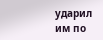ударил им по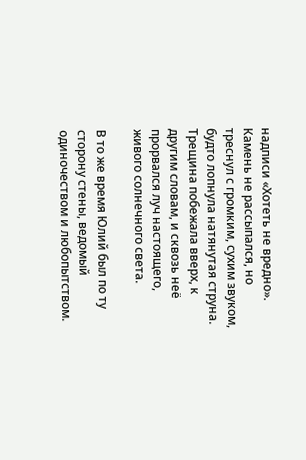надписи «Хотеть не вредно». Камень не рассыпался, но треснул с громким, сухим звуком, будто лопнула натянутая струна. Трещина побежала вверх, к другим словам, и сквозь неё прорвался луч настоящего, живого солнечного света.

В то же время Юлий был по ту сторону стены, ведомый одиночеством и любопытством.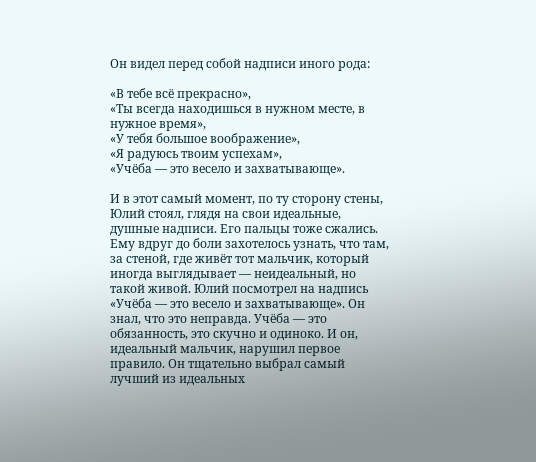Он видел перед собой надписи иного рода:

«В тебе всё прекрасно»,
«Ты всегда находишься в нужном месте, в нужное время»,
«У тебя большое воображение»,
«Я радуюсь твоим успехам»,
«Учёба — это весело и захватывающе».

И в этот самый момент, по ту сторону стены, Юлий стоял, глядя на свои идеальные, душные надписи. Его пальцы тоже сжались. Ему вдруг до боли захотелось узнать, что там, за стеной, где живёт тот мальчик, который иногда выглядывает — неидеальный, но такой живой. Юлий посмотрел на надпись «Учёба — это весело и захватывающе». Он знал, что это неправда. Учёба — это обязанность, это скучно и одиноко. И он, идеальный мальчик, нарушил первое правило. Он тщательно выбрал самый лучший из идеальных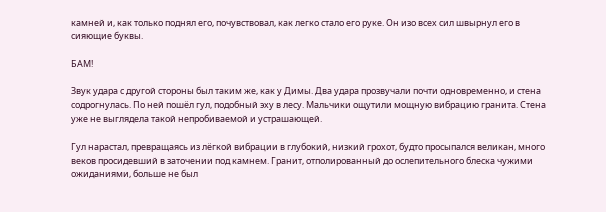камней и, как только поднял его, почувствовал, как легко стало его руке. Он изо всех сил швырнул его в сияющие буквы.

БАМ!

Звук удара с другой стороны был таким же, как у Димы. Два удара прозвучали почти одновременно, и стена содрогнулась. По ней пошёл гул, подобный эху в лесу. Мальчики ощутили мощную вибрацию гранита. Стена уже не выглядела такой непробиваемой и устрашающей.

Гул нарастал, превращаясь из лёгкой вибрации в глубокий, низкий грохот, будто просыпался великан, много веков просидевший в заточении под камнем. Гранит, отполированный до ослепительного блеска чужими ожиданиями, больше не был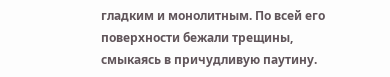гладким и монолитным. По всей его поверхности бежали трещины, смыкаясь в причудливую паутину.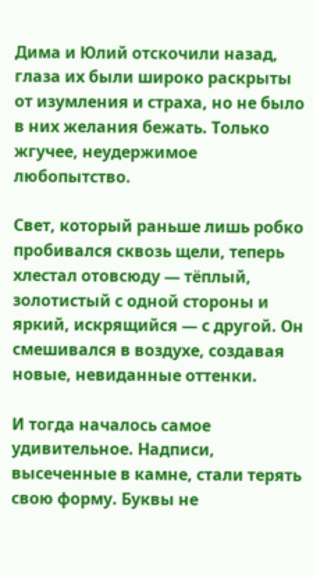Дима и Юлий отскочили назад, глаза их были широко раскрыты от изумления и страха, но не было в них желания бежать. Только жгучее, неудержимое любопытство.

Свет, который раньше лишь робко пробивался сквозь щели, теперь хлестал отовсюду — тёплый, золотистый с одной стороны и яркий, искрящийся — с другой. Он смешивался в воздухе, создавая новые, невиданные оттенки.

И тогда началось самое удивительное. Надписи, высеченные в камне, стали терять свою форму. Буквы не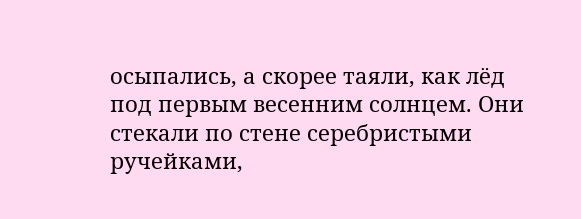осыпались, а скорее таяли, как лёд под первым весенним солнцем. Они стекали по стене серебристыми ручейками,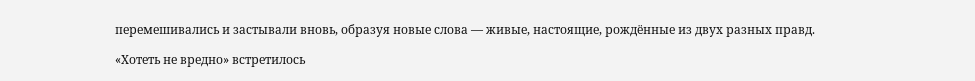перемешивались и застывали вновь, образуя новые слова — живые, настоящие, рождённые из двух разных правд.

«Хотеть не вредно» встретилось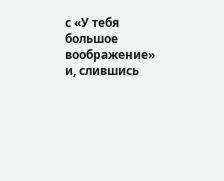с «У тебя большое воображение» и, слившись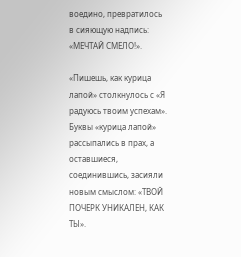воедино, превратилось в сияющую надпись: «МЕЧТАЙ СМЕЛО!».

«Пишешь, как курица лапой» столкнулось с «Я радуюсь твоим успехам». Буквы «курица лапой» рассыпались в прах, а оставшиеся, соединившись, засияли новым смыслом: «ТВОЙ ПОЧЕРК УНИКАЛЕН, КАК ТЫ».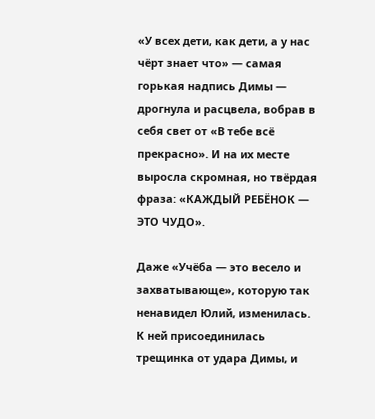«У всех дети, как дети, а у нас чёрт знает что» — самая горькая надпись Димы — дрогнула и расцвела, вобрав в себя свет от «В тебе всё прекрасно». И на их месте выросла скромная, но твёрдая фраза: «КАЖДЫЙ РЕБЁНОК — ЭТО ЧУДО».

Даже «Учёба — это весело и захватывающе», которую так ненавидел Юлий, изменилась. К ней присоединилась трещинка от удара Димы, и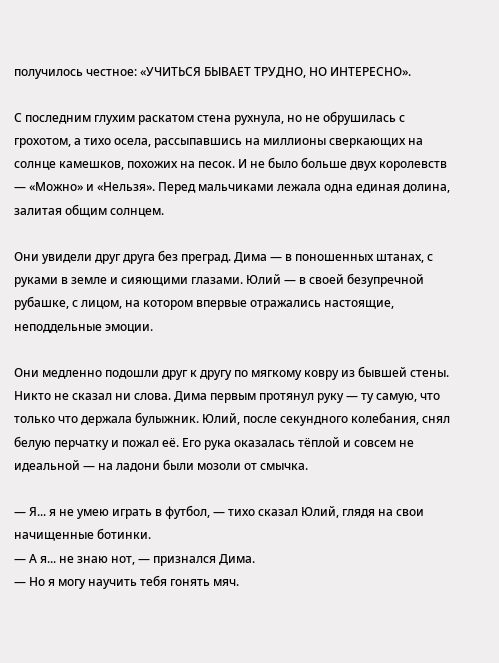получилось честное: «УЧИТЬСЯ БЫВАЕТ ТРУДНО, НО ИНТЕРЕСНО».

С последним глухим раскатом стена рухнула, но не обрушилась с грохотом, а тихо осела, рассыпавшись на миллионы сверкающих на солнце камешков, похожих на песок. И не было больше двух королевств — «Можно» и «Нельзя». Перед мальчиками лежала одна единая долина, залитая общим солнцем.

Они увидели друг друга без преград. Дима — в поношенных штанах, с руками в земле и сияющими глазами. Юлий — в своей безупречной рубашке, с лицом, на котором впервые отражались настоящие, неподдельные эмоции.

Они медленно подошли друг к другу по мягкому ковру из бывшей стены. Никто не сказал ни слова. Дима первым протянул руку — ту самую, что только что держала булыжник. Юлий, после секундного колебания, снял белую перчатку и пожал её. Его рука оказалась тёплой и совсем не идеальной — на ладони были мозоли от смычка.

— Я... я не умею играть в футбол, — тихо сказал Юлий, глядя на свои начищенные ботинки.
— А я... не знаю нот, — признался Дима.
— Но я могу научить тебя гонять мяч.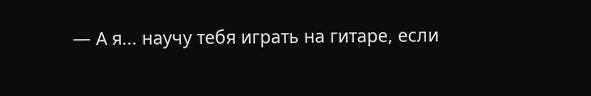— А я... научу тебя играть на гитаре, если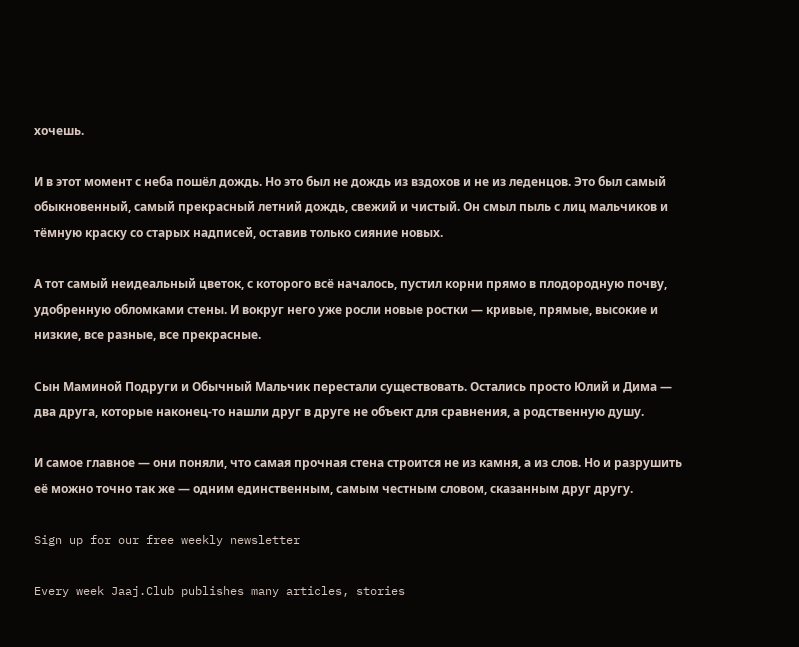хочешь.

И в этот момент с неба пошёл дождь. Но это был не дождь из вздохов и не из леденцов. Это был самый обыкновенный, самый прекрасный летний дождь, свежий и чистый. Он смыл пыль с лиц мальчиков и тёмную краску со старых надписей, оставив только сияние новых.

А тот самый неидеальный цветок, с которого всё началось, пустил корни прямо в плодородную почву, удобренную обломками стены. И вокруг него уже росли новые ростки — кривые, прямые, высокие и низкие, все разные, все прекрасные.

Сын Маминой Подруги и Обычный Мальчик перестали существовать. Остались просто Юлий и Дима — два друга, которые наконец-то нашли друг в друге не объект для сравнения, а родственную душу.

И самое главное — они поняли, что самая прочная стена строится не из камня, а из слов. Но и разрушить её можно точно так же — одним единственным, самым честным словом, сказанным друг другу.

Sign up for our free weekly newsletter

Every week Jaaj.Club publishes many articles, stories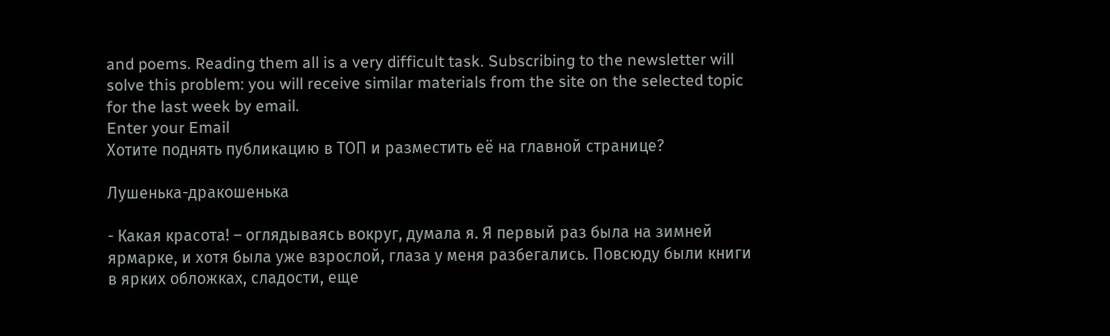and poems. Reading them all is a very difficult task. Subscribing to the newsletter will solve this problem: you will receive similar materials from the site on the selected topic for the last week by email.
Enter your Email
Хотите поднять публикацию в ТОП и разместить её на главной странице?

Лушенька-дракошенька

- Какая красота! – оглядываясь вокруг, думала я. Я первый раз была на зимней ярмарке, и хотя была уже взрослой, глаза у меня разбегались. Повсюду были книги в ярких обложках, сладости, еще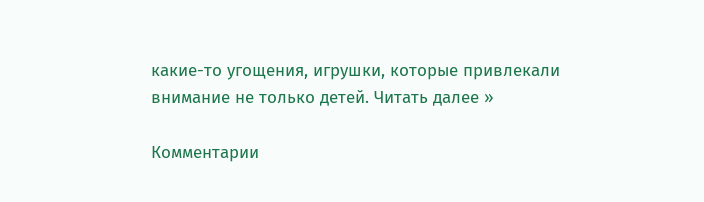какие-то угощения, игрушки, которые привлекали внимание не только детей. Читать далее »

Комментарии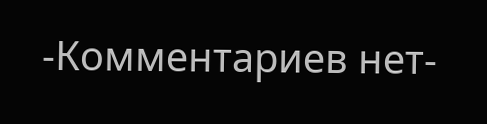-Комментариев нет-